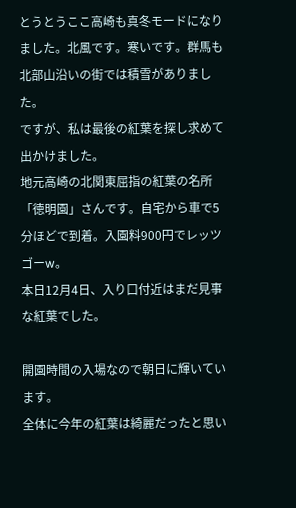とうとうここ高崎も真冬モードになりました。北風です。寒いです。群馬も北部山沿いの街では積雪がありました。
ですが、私は最後の紅葉を探し求めて出かけました。
地元高崎の北関東屈指の紅葉の名所「徳明園」さんです。自宅から車で5分ほどで到着。入園料900円でレッツゴーw。
本日12月4日、入り口付近はまだ見事な紅葉でした。

開園時間の入場なので朝日に輝いています。
全体に今年の紅葉は綺麗だったと思い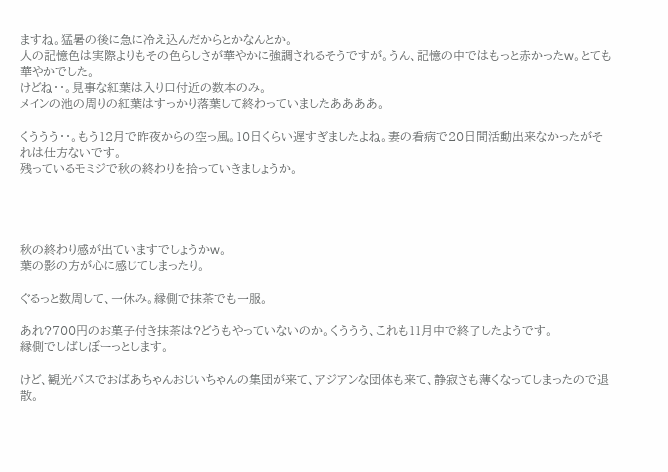ますね。猛暑の後に急に冷え込んだからとかなんとか。
人の記憶色は実際よりもその色らしさが華やかに強調されるそうですが。うん、記憶の中ではもっと赤かったw。とても華やかでした。
けどね・・。見事な紅葉は入り口付近の数本のみ。
メインの池の周りの紅葉はすっかり落葉して終わっていましたああああ。

くううう・・。もう12月で昨夜からの空っ風。10日くらい遅すぎましたよね。妻の看病で20日間活動出来なかったがそれは仕方ないです。
残っているモミジで秋の終わりを拾っていきましょうか。




秋の終わり感が出ていますでしょうかw。
葉の影の方が心に感じてしまったり。

ぐるっと数周して、一休み。縁側で抹茶でも一服。

あれ?700円のお菓子付き抹茶は?どうもやっていないのか。くううう、これも11月中で終了したようです。
縁側でしばしぼーっとします。

けど、観光バスでおばあちゃんおじいちゃんの集団が来て、アジアンな団体も来て、静寂さも薄くなってしまったので退散。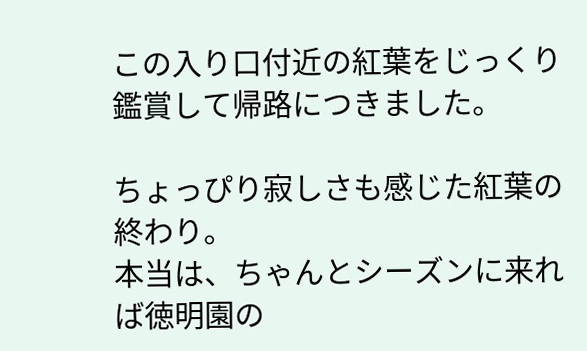この入り口付近の紅葉をじっくり鑑賞して帰路につきました。

ちょっぴり寂しさも感じた紅葉の終わり。
本当は、ちゃんとシーズンに来れば徳明園の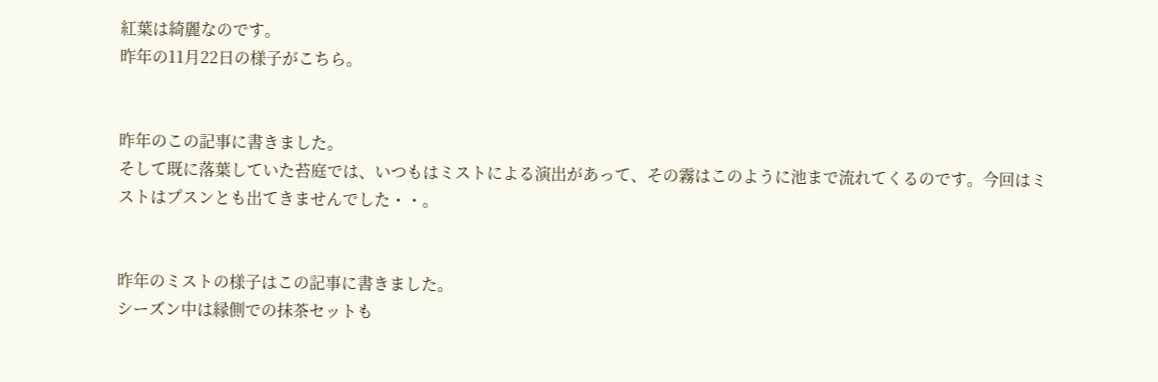紅葉は綺麗なのです。
昨年の11月22日の様子がこちら。


昨年のこの記事に書きました。
そして既に落葉していた苔庭では、いつもはミストによる演出があって、その霧はこのように池まで流れてくるのです。今回はミストはプスンとも出てきませんでした・・。


昨年のミストの様子はこの記事に書きました。
シーズン中は縁側での抹茶セットも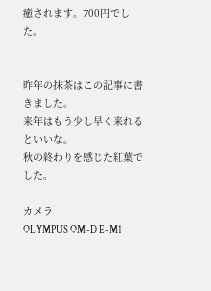癒されます。700円でした。


昨年の抹茶はこの記事に書きました。
来年はもう少し早く来れるといいな。
秋の終わりを感じた紅葉でした。

カメラ
OLYMPUS OM-D E-M1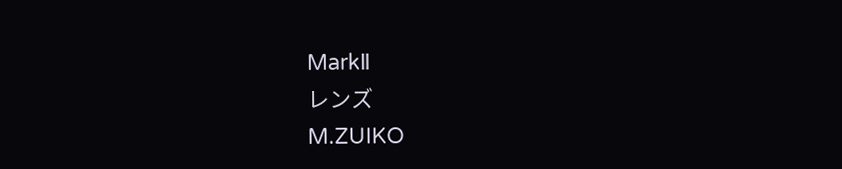MarkⅡ
レンズ
M.ZUIKO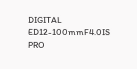DIGITAL ED12-100mmF4.0IS PRO